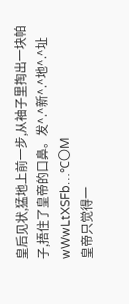皇后见状,猛地上前一步,从袖子里掏出一块帕子,捂住了皇帝的口鼻。发^.^新^.^地^.^址 wWwLtXSFb…℃〇M
皇帝只觉得一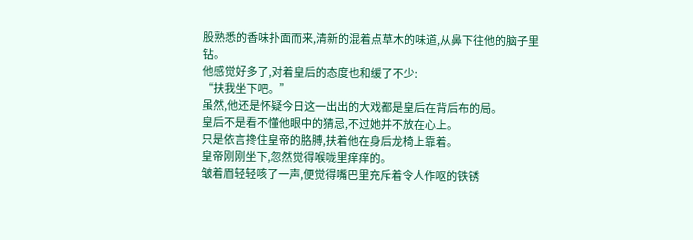股熟悉的香味扑面而来,清新的混着点草木的味道,从鼻下往他的脑子里钻。
他感觉好多了,对着皇后的态度也和缓了不少:
“扶我坐下吧。”
虽然,他还是怀疑今日这一出出的大戏都是皇后在背后布的局。
皇后不是看不懂他眼中的猜忌,不过她并不放在心上。
只是依言搀住皇帝的胳膊,扶着他在身后龙椅上靠着。
皇帝刚刚坐下,忽然觉得喉咙里痒痒的。
皱着眉轻轻咳了一声,便觉得嘴巴里充斥着令人作呕的铁锈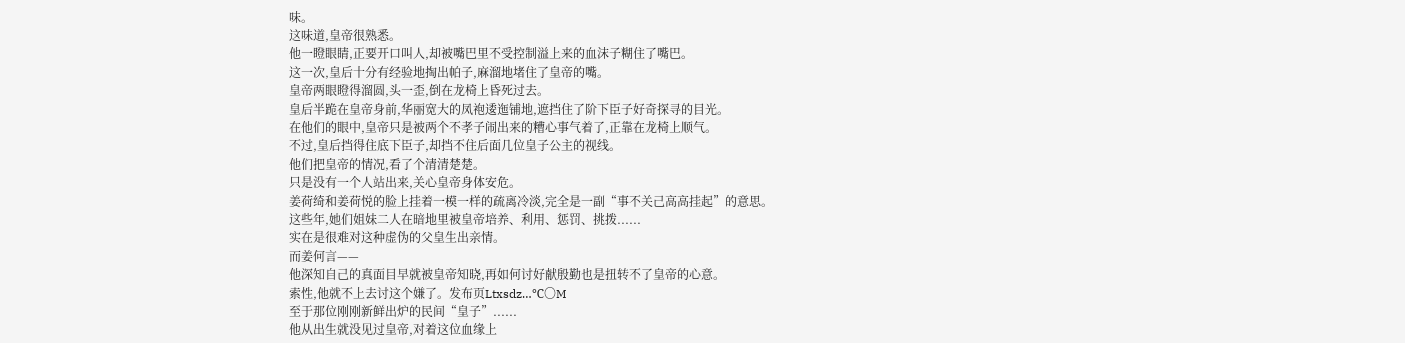味。
这味道,皇帝很熟悉。
他一瞪眼睛,正要开口叫人,却被嘴巴里不受控制溢上来的血沫子糊住了嘴巴。
这一次,皇后十分有经验地掏出帕子,麻溜地堵住了皇帝的嘴。
皇帝两眼瞪得溜圆,头一歪,倒在龙椅上昏死过去。
皇后半跪在皇帝身前,华丽宽大的凤袍逶迤铺地,遮挡住了阶下臣子好奇探寻的目光。
在他们的眼中,皇帝只是被两个不孝子闹出来的糟心事气着了,正靠在龙椅上顺气。
不过,皇后挡得住底下臣子,却挡不住后面几位皇子公主的视线。
他们把皇帝的情况,看了个清清楚楚。
只是没有一个人站出来,关心皇帝身体安危。
姜荷绮和姜荷悦的脸上挂着一模一样的疏离冷淡,完全是一副“事不关己高高挂起”的意思。
这些年,她们姐妹二人在暗地里被皇帝培养、利用、惩罚、挑拨......
实在是很难对这种虚伪的父皇生出亲情。
而姜何言——
他深知自己的真面目早就被皇帝知晓,再如何讨好献殷勤也是扭转不了皇帝的心意。
索性,他就不上去讨这个嫌了。发布页Ltxsdz…℃〇M
至于那位刚刚新鲜出炉的民间“皇子”......
他从出生就没见过皇帝,对着这位血缘上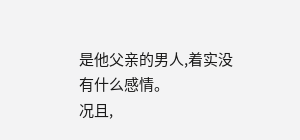是他父亲的男人,着实没有什么感情。
况且,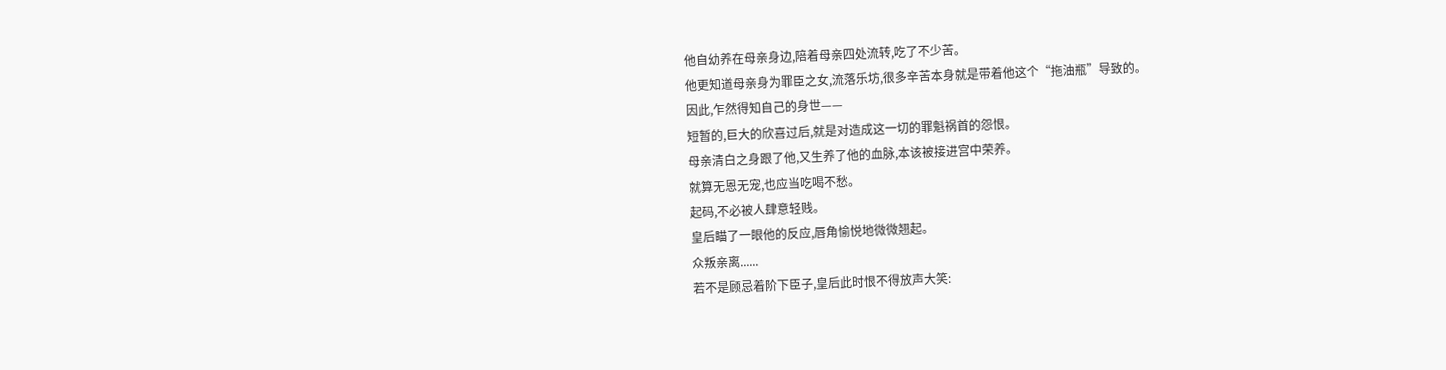他自幼养在母亲身边,陪着母亲四处流转,吃了不少苦。
他更知道母亲身为罪臣之女,流落乐坊,很多辛苦本身就是带着他这个“拖油瓶”导致的。
因此,乍然得知自己的身世——
短暂的,巨大的欣喜过后,就是对造成这一切的罪魁祸首的怨恨。
母亲清白之身跟了他,又生养了他的血脉,本该被接进宫中荣养。
就算无恩无宠,也应当吃喝不愁。
起码,不必被人肆意轻贱。
皇后瞄了一眼他的反应,唇角愉悦地微微翘起。
众叛亲离......
若不是顾忌着阶下臣子,皇后此时恨不得放声大笑: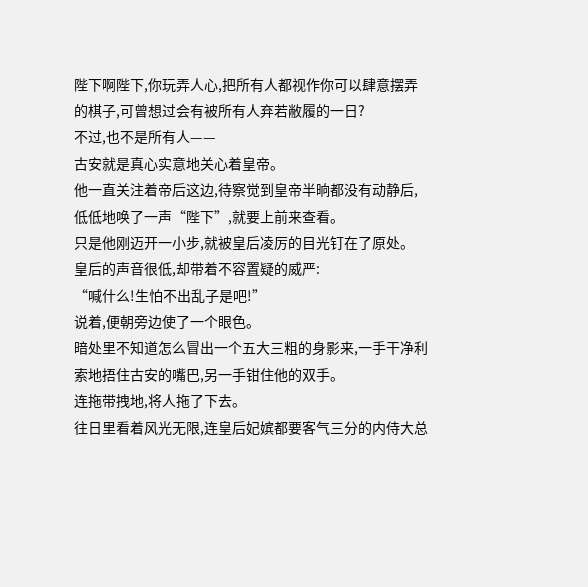陛下啊陛下,你玩弄人心,把所有人都视作你可以肆意摆弄的棋子,可曾想过会有被所有人弃若敝履的一日?
不过,也不是所有人——
古安就是真心实意地关心着皇帝。
他一直关注着帝后这边,待察觉到皇帝半晌都没有动静后,低低地唤了一声“陛下”,就要上前来查看。
只是他刚迈开一小步,就被皇后凌厉的目光钉在了原处。
皇后的声音很低,却带着不容置疑的威严:
“喊什么!生怕不出乱子是吧!”
说着,便朝旁边使了一个眼色。
暗处里不知道怎么冒出一个五大三粗的身影来,一手干净利索地捂住古安的嘴巴,另一手钳住他的双手。
连拖带拽地,将人拖了下去。
往日里看着风光无限,连皇后妃嫔都要客气三分的内侍大总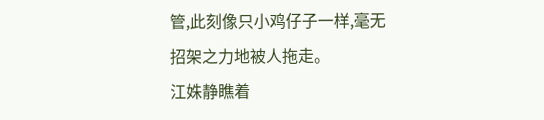管,此刻像只小鸡仔子一样,毫无招架之力地被人拖走。
江姝静瞧着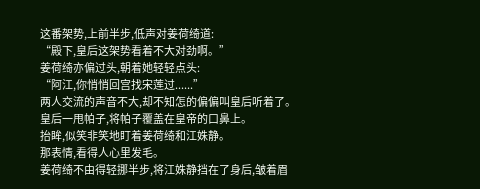这番架势,上前半步,低声对姜荷绮道:
“殿下,皇后这架势看着不大对劲啊。”
姜荷绮亦偏过头,朝着她轻轻点头:
“阿江,你悄悄回宫找宋莲过......”
两人交流的声音不大,却不知怎的偏偏叫皇后听着了。
皇后一甩帕子,将帕子覆盖在皇帝的口鼻上。
抬眸,似笑非笑地盯着姜荷绮和江姝静。
那表情,看得人心里发毛。
姜荷绮不由得轻挪半步,将江姝静挡在了身后,皱着眉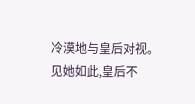冷漠地与皇后对视。
见她如此,皇后不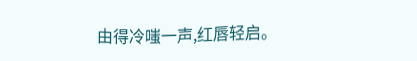由得冷嗤一声,红唇轻启。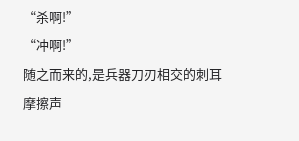“杀啊!”
“冲啊!”
随之而来的,是兵器刀刃相交的刺耳摩擦声